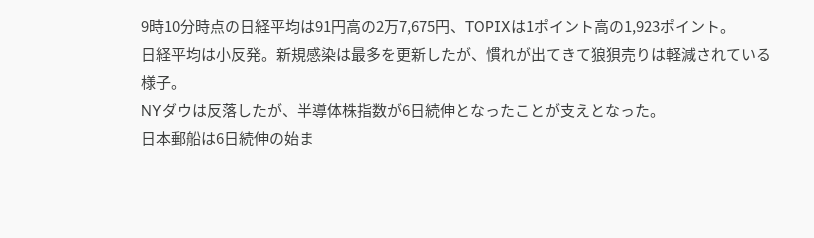9時10分時点の日経平均は91円高の2万7,675円、TOPIXは1ポイント高の1,923ポイント。
日経平均は小反発。新規感染は最多を更新したが、慣れが出てきて狼狽売りは軽減されている様子。
NYダウは反落したが、半導体株指数が6日続伸となったことが支えとなった。
日本郵船は6日続伸の始ま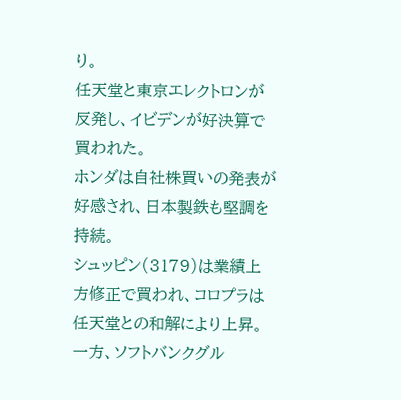り。
任天堂と東京エレクトロンが反発し、イビデンが好決算で買われた。
ホンダは自社株買いの発表が好感され、日本製鉄も堅調を持続。
シュッピン(3179)は業績上方修正で買われ、コロプラは任天堂との和解により上昇。
一方、ソフトバンクグル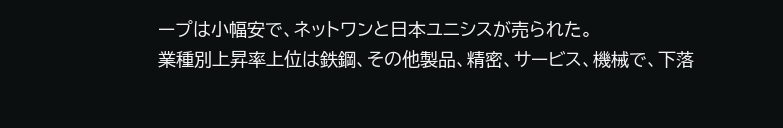ープは小幅安で、ネットワンと日本ユニシスが売られた。
業種別上昇率上位は鉄鋼、その他製品、精密、サービス、機械で、下落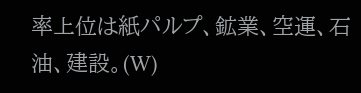率上位は紙パルプ、鉱業、空運、石油、建設。(W)